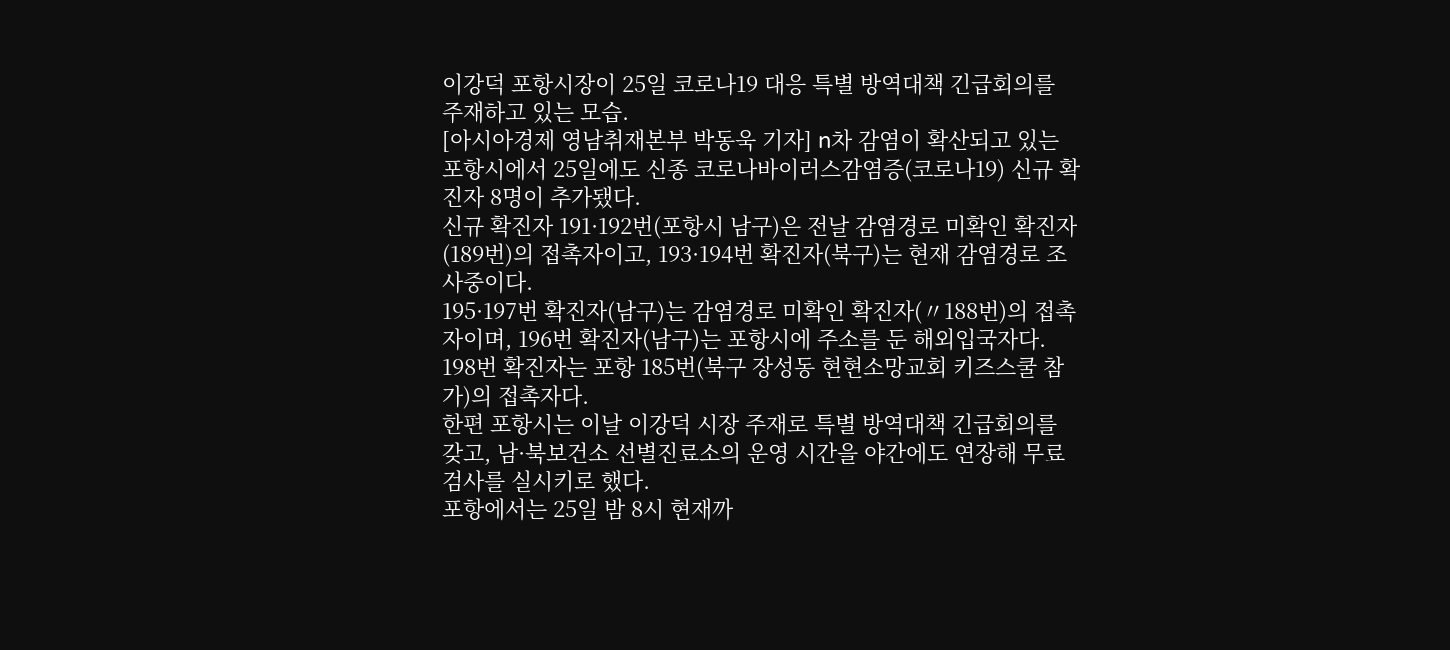이강덕 포항시장이 25일 코로나19 대응 특별 방역대책 긴급회의를 주재하고 있는 모습.
[아시아경제 영남취재본부 박동욱 기자] n차 감염이 확산되고 있는 포항시에서 25일에도 신종 코로나바이러스감염증(코로나19) 신규 확진자 8명이 추가됐다.
신규 확진자 191·192번(포항시 남구)은 전날 감염경로 미확인 확진자(189번)의 접촉자이고, 193·194번 확진자(북구)는 현재 감염경로 조사중이다.
195·197번 확진자(남구)는 감염경로 미확인 확진자(〃188번)의 접촉자이며, 196번 확진자(남구)는 포항시에 주소를 둔 해외입국자다.
198번 확진자는 포항 185번(북구 장성동 현현소망교회 키즈스쿨 참가)의 접촉자다.
한편 포항시는 이날 이강덕 시장 주재로 특별 방역대책 긴급회의를 갖고, 남·북보건소 선별진료소의 운영 시간을 야간에도 연장해 무료검사를 실시키로 했다.
포항에서는 25일 밤 8시 현재까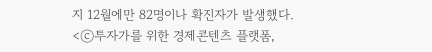지 12월에만 82명이나 확진자가 발생했다.
<ⓒ투자가를 위한 경제콘텐츠 플랫폼,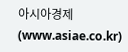아시아경제(www.asiae.co.kr)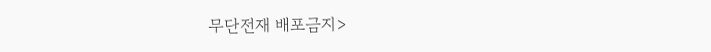무단전재 배포금지>